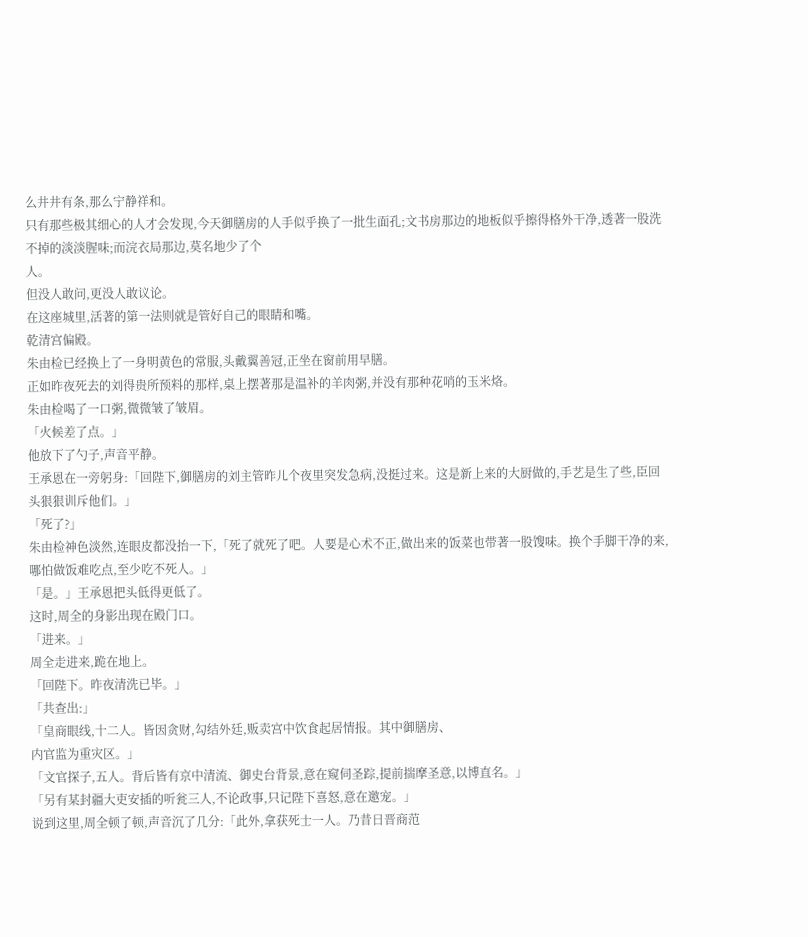么井井有条,那么宁静祥和。
只有那些极其细心的人才会发现,今天御膳房的人手似乎换了一批生面孔;文书房那边的地板似乎擦得格外干净,透著一股洗不掉的淡淡腥味;而浣衣局那边,莫名地少了个
人。
但没人敢问,更没人敢议论。
在这座城里,活著的第一法则就是管好自己的眼睛和嘴。
乾清宫偏殿。
朱由检已经换上了一身明黄色的常服,头戴翼善冠,正坐在窗前用早膳。
正如昨夜死去的刘得贵所预料的那样,桌上摆著那是温补的羊肉粥,并没有那种花哨的玉米烙。
朱由检喝了一口粥,微微皱了皱眉。
「火候差了点。」
他放下了勺子,声音平静。
王承恩在一旁躬身:「回陛下,御膳房的刘主管昨儿个夜里突发急病,没挺过来。这是新上来的大厨做的,手艺是生了些,臣回头狠狠训斥他们。」
「死了?」
朱由检神色淡然,连眼皮都没抬一下,「死了就死了吧。人要是心术不正,做出来的饭菜也带著一股馊味。换个手脚干净的来,哪怕做饭难吃点,至少吃不死人。」
「是。」王承恩把头低得更低了。
这时,周全的身影出现在殿门口。
「进来。」
周全走进来,跪在地上。
「回陛下。昨夜清洗已毕。」
「共查出:」
「皇商眼线,十二人。皆因贪财,勾结外廷,贩卖宫中饮食起居情报。其中御膳房、
内官监为重灾区。」
「文官探子,五人。背后皆有京中清流、御史台背景,意在窥伺圣踪,提前揣摩圣意,以博直名。」
「另有某封疆大吏安插的听瓮三人,不论政事,只记陛下喜怒,意在邀宠。」
说到这里,周全顿了顿,声音沉了几分:「此外,拿获死士一人。乃昔日晋商范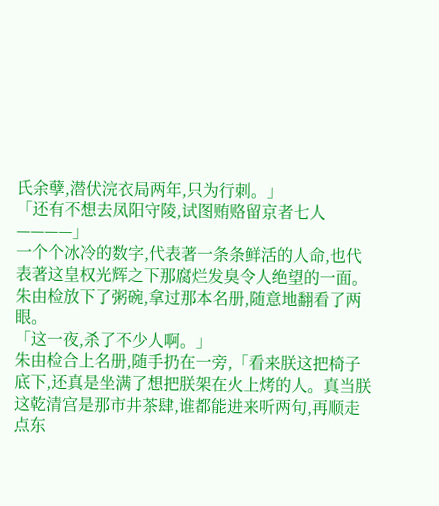氏余孽,潜伏浣衣局两年,只为行刺。」
「还有不想去凤阳守陵,试图贿赂留京者七人————」
一个个冰冷的数字,代表著一条条鲜活的人命,也代表著这皇权光辉之下那腐烂发臭令人绝望的一面。
朱由检放下了粥碗,拿过那本名册,随意地翻看了两眼。
「这一夜,杀了不少人啊。」
朱由检合上名册,随手扔在一旁,「看来朕这把椅子底下,还真是坐满了想把朕架在火上烤的人。真当朕这乾清宫是那市井茶肆,谁都能进来听两句,再顺走点东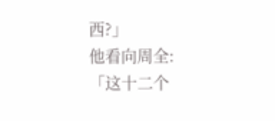西?」
他看向周全:「这十二个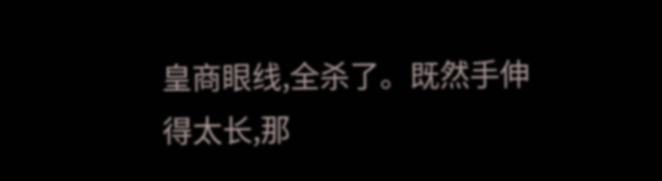皇商眼线,全杀了。既然手伸得太长,那